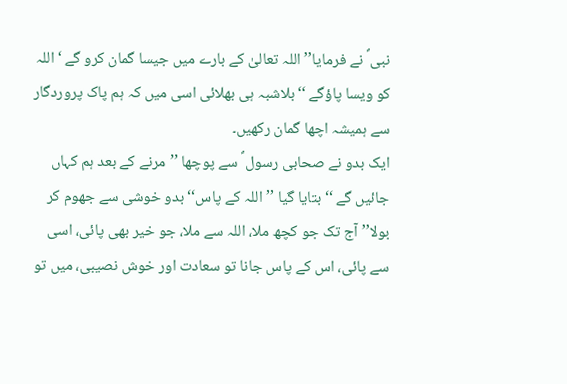نبی ؐ نے فرمایا’’ اللہ تعالیٰ کے بارے میں جیسا گمان کرو گے ‘اللہ کو ویسا پاؤگے ‘‘بلاشبہ ہی بھلائی اسی میں کہ ہم پاک پروردگار سے ہمیشہ اچھا گمان رکھیں۔
ایک بدو نے صحابی رسول ؐ سے پوچھا ’’مرنے کے بعد ہم کہاں جائیں گے ‘‘بتایا گیا ’’اللہ کے پاس‘‘ بدو خوشی سے جھوم کر بولا’’ آج تک جو کچھ ملا، اللہ سے ملا، جو خیر بھی پائی، اسی سے پائی، اس کے پاس جانا تو سعادت اور خوش نصیبی، میں تو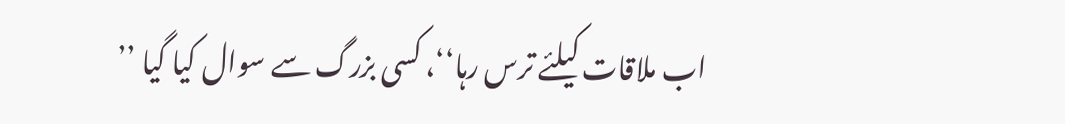اب ملاقات کیلئے ترس رہا‘‘، کسی بزرگ سے سوال کیا گیا ’’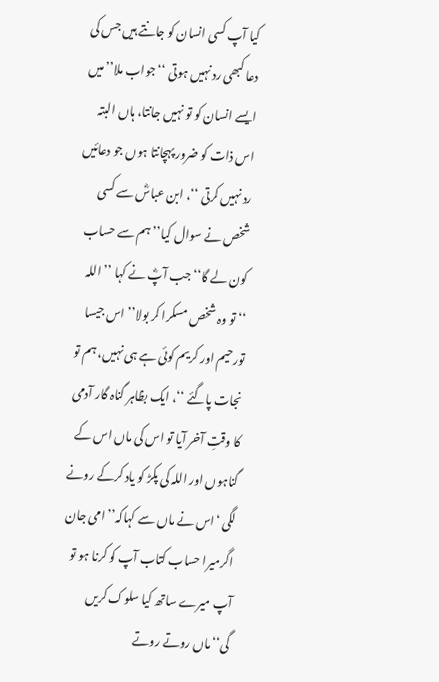کیا آپ کسی انسان کو جانتے ہیں جس کی دعا کبھی رد نہیں ہوتی ‘‘ جواب ملا’’میں ایسے انسان کو تو نہیں جانتا، ہاں البتہ اس ذات کو ضرور پہچانتا ہوں جو دعائیں رد نہیں کرتی ‘‘، ابن عباسؓ سے کسی شخص نے سوال کیا’’ہم سے حساب کون لے گا‘‘ جب آپؓ نے کہا ’’ اللہ ‘‘تو وہ شخص مسکرا کر بولا’’ اس جیسا تورحیم اور کریم کوئی ہے ہی نہیں، ہم تو نجات پاگئے ‘‘، ایک بظاہر گناہ گار آدمی کا وقتِ آخر آیا تو اس کی ماں اس کے گناہوں اور اللہ کی پکڑ کو یاد کرکے رونے لگی ‘اس نے ماں سے کہاکہ’’ امی جان اگرمیرا حساب کتاب آپ کو کرنا ہو تو آپ میرے ساتھ کیا سلوک کریں گی‘‘ماں روتے روتے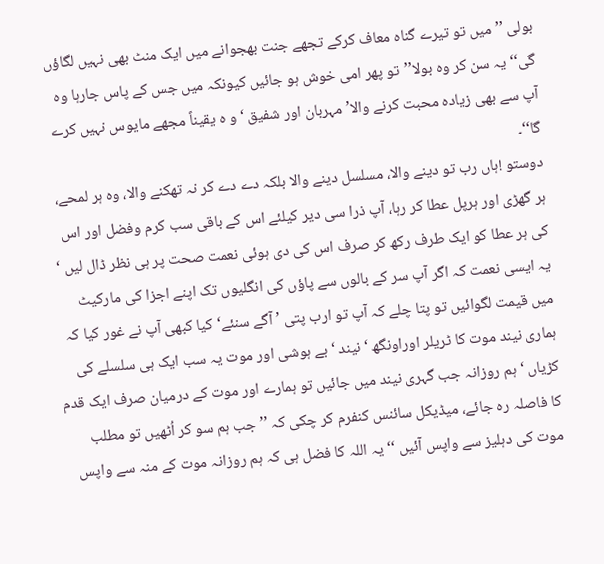بولی ’’ میں تو تیرے گناہ معاف کرکے تجھے جنت بھجوانے میں ایک منٹ بھی نہیں لگاؤں گی‘‘ یہ سن کر وہ بولا’’تو پھر امی خوش ہو جائیں کیونکہ میں جس کے پاس جارہا وہ آپ سے بھی زیادہ محبت کرنے والا’ مہربان اور شفیق ‘ و ہ یقیناً مجھے مایوس نہیں کرے گا‘‘۔
دوستو !ہاں رب تو دینے والا، مسلسل دینے والا بلکہ دے دے کر نہ تھکنے والا، وہ ہر لمحے، ہر گھڑی اور ہرپل عطا کر رہا، آپ ذرا سی دیر کیلئے اس کے باقی سب کرم وفضل اور اس کی ہر عطا کو ایک طرف رکھ کر صرف اس کی دی ہوئی نعمت صحت پر ہی نظر ڈال لیں ‘ یہ ایسی نعمت کہ اگر آپ سر کے بالوں سے پاؤں کی انگلیوں تک اپنے اجزا کی مارکیٹ میں قیمت لگوائیں تو پتا چلے کہ آپ تو ارب پتی ’ آگے سنئے‘کیا کبھی آپ نے غور کیا کہ ہماری نیند موت کا ٹریلر اوراونگھ ‘نیند ‘ بے ہوشی اور موت یہ سب ایک ہی سلسلے کی کڑیاں ‘ ہم روزانہ جب گہری نیند میں جائیں تو ہمارے اور موت کے درمیان صرف ایک قدم کا فاصلہ رہ جائے، میڈیکل سائنس کنفرم کر چکی کہ ’’ جب ہم سو کر اُٹھیں تو مطلب موت کی دہلیز سے واپس آئیں ‘‘ یہ اللہ کا فضل ہی کہ ہم روزانہ موت کے منہ سے واپس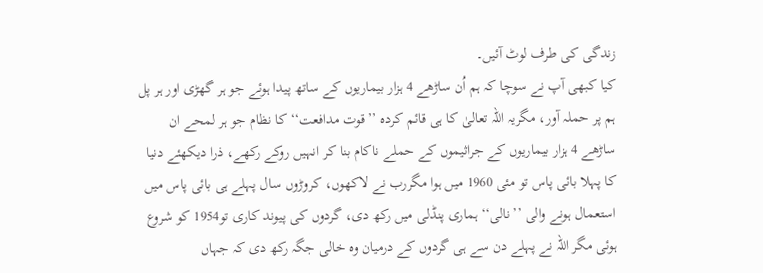زندگی کی طرف لوٹ آئیں۔
کیا کبھی آپ نے سوچا کہ ہم اُن ساڑھے 4 ہزار بیماریوں کے ساتھ پیدا ہوئے جو ہر گھڑی اور ہر پل ہم پر حملہ آور، مگریہ اللہ تعالیٰ کا ہی قائم کردہ ’’قوت مدافعت‘‘ کا نظام جو ہر لمحے ان ساڑھے 4 ہزار بیماریوں کے جراثیموں کے حملے ناکام بنا کر انہیں روکے رکھے، ذرا دیکھئے دنیا کا پہلا بائی پاس تو مئی 1960 میں ہوا مگررب نے لاکھوں، کروڑوں سال پہلے ہی بائی پاس میں استعمال ہونے والی ’’نالی‘‘ ہماری پنڈلی میں رکھ دی، گردوں کی پیوند کاری تو1954 کو شروع ہوئی مگر اللہ نے پہلے دن سے ہی گردوں کے درمیان وہ خالی جگہ رکھ دی کہ جہاں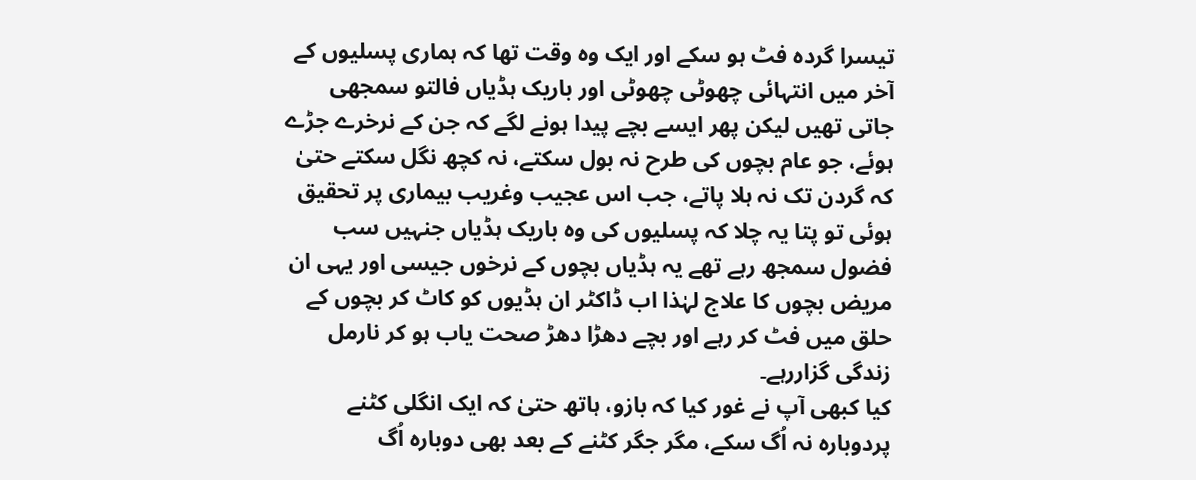تیسرا گردہ فٹ ہو سکے اور ایک وہ وقت تھا کہ ہماری پسلیوں کے آخر میں انتہائی چھوٹی چھوٹی اور باریک ہڈیاں فالتو سمجھی جاتی تھیں لیکن پھر ایسے بچے پیدا ہونے لگے کہ جن کے نرخرے جڑے ہوئے، جو عام بچوں کی طرح نہ بول سکتے، نہ کچھ نگل سکتے حتیٰ کہ گردن تک نہ ہلا پاتے، جب اس عجیب وغریب بیماری پر تحقیق ہوئی تو پتا یہ چلا کہ پسلیوں کی وہ باریک ہڈیاں جنہیں سب فضول سمجھ رہے تھے یہ ہڈیاں بچوں کے نرخوں جیسی اور یہی ان مریض بچوں کا علاج لہٰذا اب ڈاکٹر ان ہڈیوں کو کاٹ کر بچوں کے حلق میں فٹ کر رہے اور بچے دھڑا دھڑ صحت یاب ہو کر نارمل زندگی گزاررہے۔
کیا کبھی آپ نے غور کیا کہ بازو، ہاتھ حتیٰ کہ ایک انگلی کٹنے پردوبارہ نہ اُگ سکے، مگر جگر کٹنے کے بعد بھی دوبارہ اُگ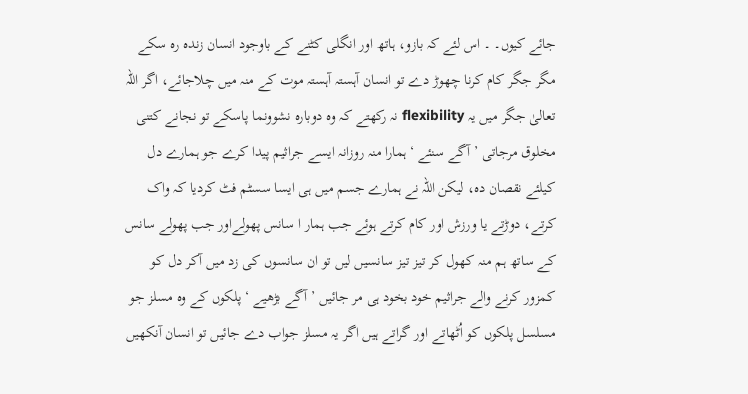جائے کیوں۔ ۔ اس لئے کہ بازو، ہاتھ اور انگلی کٹنے کے باوجود انسان زندہ رہ سکے مگر جگر کام کرنا چھوڑ دے تو انسان آہستہ آہستہ موت کے منہ میں چلاجائے، اگر اللہ تعالیٰ جگر میں یہ flexibility نہ رکھتے کہ وہ دوبارہ نشوونما پاسکے تو نجانے کتنی مخلوق مرجاتی ’آگے سنئے ‘ہمارا منہ روزانہ ایسے جراثیم پیدا کرے جو ہمارے دل کیلئے نقصان دہ، لیکن اللہ نے ہمارے جسم میں ہی ایسا سسٹم فٹ کردیا کہ واک کرتے، دوڑتے یا ورزش اور کام کرتے ہوئے جب ہمار ا سانس پھولےاور جب پھولے سانس کے ساتھ ہم منہ کھول کر تیز تیز سانسیں لیں تو ان سانسوں کی زد میں آکر دل کو کمزور کرنے والے جراثیم خود بخود ہی مر جائیں ’آگے بڑھیے ‘ پلکوں کے وہ مسلز جو مسلسل پلکوں کو اُٹھاتے اور گراتے ہیں اگر یہ مسلز جواب دے جائیں تو انسان آنکھیں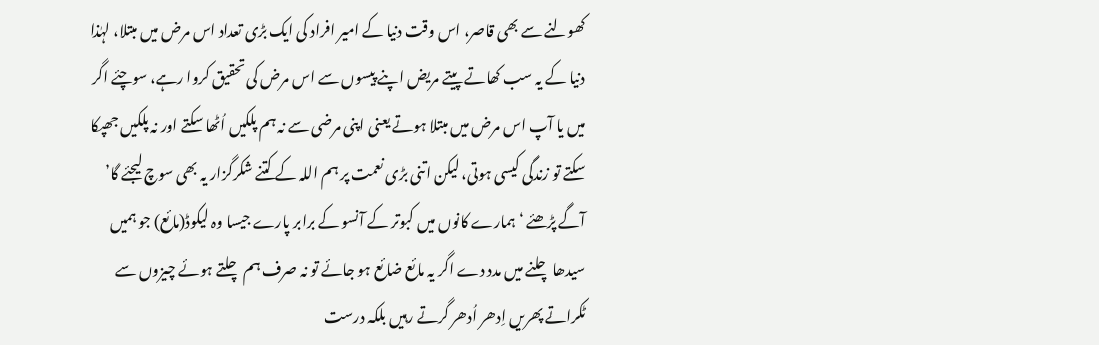کھولنے سے بھی قاصر، اس وقت دنیا کے امیر افراد کی ایک بڑی تعداد اس مرض میں مبتلا، لہٰذا دنیا کے یہ سب کھاتے پیتے مریض اپنے پیسوں سے اس مرض کی تحقیق کروا رہے، سوچئے اگر میں یا آپ اس مرض میں مبتلا ہوتے یعنی اپنی مرضی سے نہ ہم پلکیں اُٹھا سکتے اور نہ پلکیں جھپکا سکتے تو زندگی کیسی ہوتی، لیکن اتنی بڑی نعمت پر ہم اللہ کے کتنے شکرگزار یہ بھی سوچ لیجئے گا’ آگے پڑھئے ‘ ہمارے کانوں میں کبوتر کے آنسو کے برابر پارے جیسا وہ لیکوڈ(مائع) جو ہمیں سیدھا چلنے میں مدد دے اگر یہ مائع ضائع ہو جائے تو نہ صرف ہم چلتے ہوئے چیزوں سے ٹکراتے پھریں اِدھر اُدھر گرتے رہیں بلکہ درست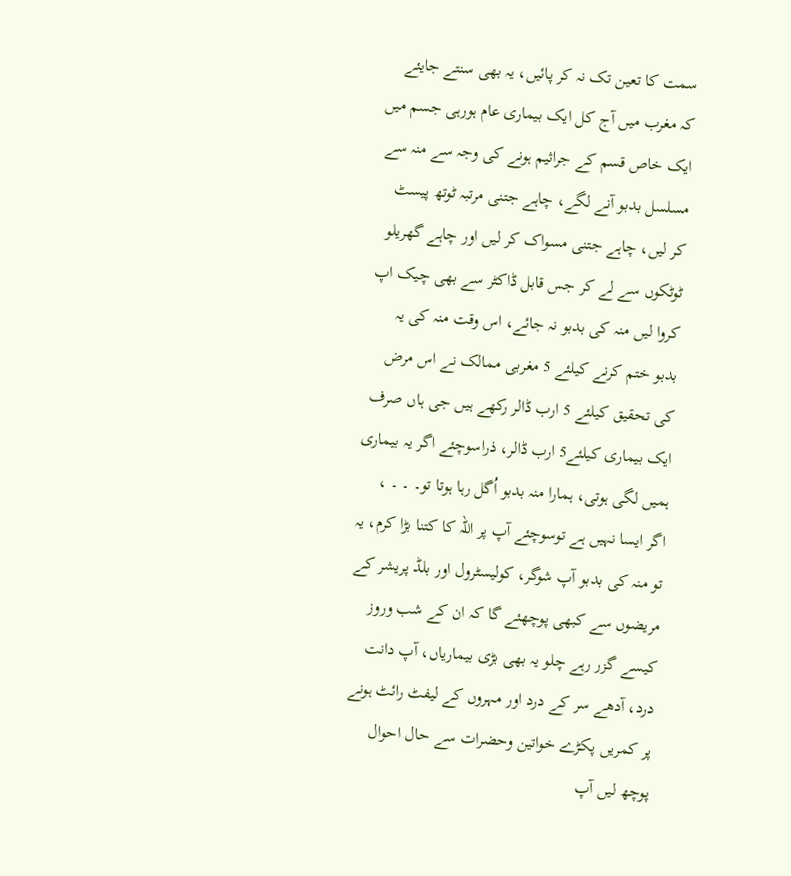سمت کا تعین تک نہ کر پائیں، یہ بھی سنتے جایئے کہ مغرب میں آج کل ایک بیماری عام ہورہی جسم میں ایک خاص قسم کے جراثیم ہونے کی وجہ سے منہ سے مسلسل بدبو آنے لگے، چاہے جتنی مرتبہ ٹوتھ پیسٹ کر لیں، چاہے جتنی مسواک کر لیں اور چاہے گھریلو ٹوٹکوں سے لے کر جس قابل ڈاکٹر سے بھی چیک اپ کروا لیں منہ کی بدبو نہ جائے، اس وقت منہ کی یہ بدبو ختم کرنے کیلئے 5 مغربی ممالک نے اس مرض کی تحقیق کیلئے 5 ارب ڈالر رکھے ہیں جی ہاں صرف ایک بیماری کیلئے5 ارب ڈالر، ذراسوچئے اگر یہ بیماری ہمیں لگی ہوتی، ہمارا منہ بدبو اُگل رہا ہوتا تو۔ ۔ ۔ ، اگر ایسا نہیں ہے توسوچئے آپ پر اللہ کا کتنا بڑا کرم، یہ تو منہ کی بدبو آپ شوگر، کولیسٹرول اور بلڈ پریشر کے مریضوں سے کبھی پوچھئے گا کہ ان کے شب وروز کیسے گزر رہے چلو یہ بھی بڑی بیماریاں، آپ دانت درد، آدھے سر کے درد اور مہروں کے لیفٹ رائٹ ہونے پر کمریں پکڑے خواتین وحضرات سے حال احوال پوچھ لیں آپ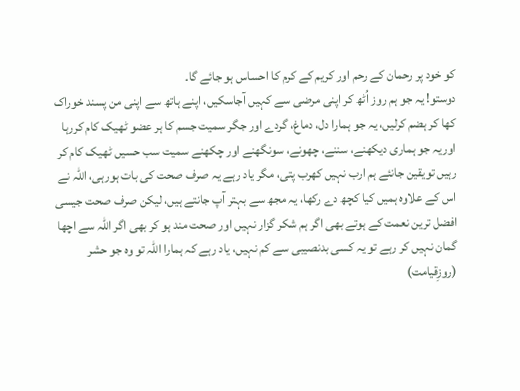کو خود پر رحمان کے رحم اور کریم کے کرم کا احساس ہو جائے گا۔
دوستو! یہ جو ہم روز اُٹھ کر اپنی مرضی سے کہیں آجاسکیں، اپنے ہاتھ سے اپنی من پسند خوراک کھا کر ہضم کرلیں، یہ جو ہمارا دل، دماغ، گردے اور جگر سمیت جسم کا ہر عضو ٹھیک کام کررہا اوریہ جو ہماری دیکھنے، سننے، چھونے، سونگھنے اور چکھنے سمیت سب حسیں ٹھیک کام کر رہیں تویقین جانئے ہم ارب نہیں کھرب پتی، مگر یاد رہے یہ صرف صحت کی بات ہورہی، اللہ نے اس کے علاوہ ہمیں کیا کچھ دے رکھا، یہ مجھ سے بہتر آپ جانتے ہیں، لیکن صرف صحت جیسی افضل ترین نعمت کے ہوتے بھی اگر ہم شکر گزار نہیں اور صحت مند ہو کر بھی اگر اللہ سے اچھا گمان نہیں کر رہے تو یہ کسی بدنصیبی سے کم نہیں، یاد رہے کہ ہمارا اللہ تو وہ جو حشر (روزِقیامت)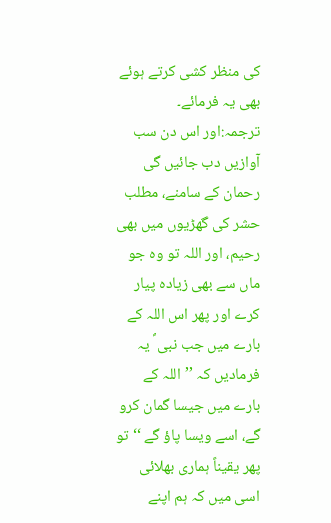کی منظر کشی کرتے ہوئے بھی یہ فرمائے۔
ترجمہ:اور اس دن سب آوازیں دب جائیں گی رحمان کے سامنے، مطلب حشر کی گھڑیوں میں بھی رحیم، اور اللہ تو وہ جو ماں سے بھی زیادہ پیار کرے اور پھر اس اللہ کے بارے میں جب نبی ؐ یہ فرمادیں کہ ’’اللہ کے بارے میں جیسا گمان کرو گے، اسے ویسا پاؤ گے ‘‘ تو پھر یقیناً ہماری بھلائی اسی میں کہ ہم اپنے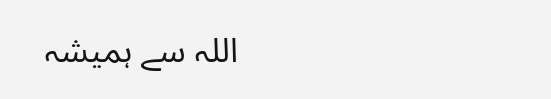اللہ سے ہمیشہ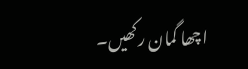اچھا گمان رکھیں۔